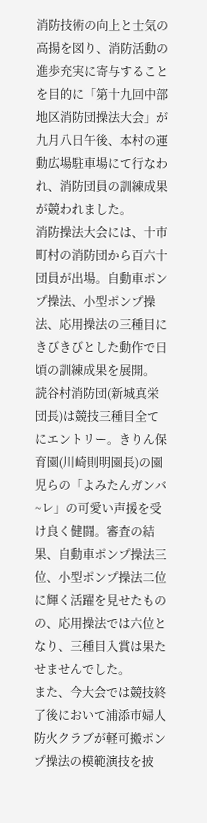消防技術の向上と士気の高揚を図り、消防活動の進歩充実に寄与することを目的に「第十九回中部地区消防団操法大会」が九月八日午後、本村の運動広場駐車場にて行なわれ、消防団員の訓練成果が競われました。
消防操法大会には、十市町村の消防団から百六十団員が出場。自動車ポンプ操法、小型ポンプ操法、応用操法の三種目にきびきびとした動作で日頃の訓練成果を展開。
読谷村消防団(新城真栄団長)は競技三種目全てにエントリー。きりん保育園(川崎則明園長)の園児らの「よみたんガンバ~レ」の可愛い声援を受け良く健闘。審査の結果、自動車ポンプ操法三位、小型ポンプ操法二位に輝く活躍を見せたものの、応用操法では六位となり、三種目入賞は果たせませんでした。
また、今大会では競技終了後において浦添市婦人防火クラブが軽可搬ポンプ操法の模範演技を披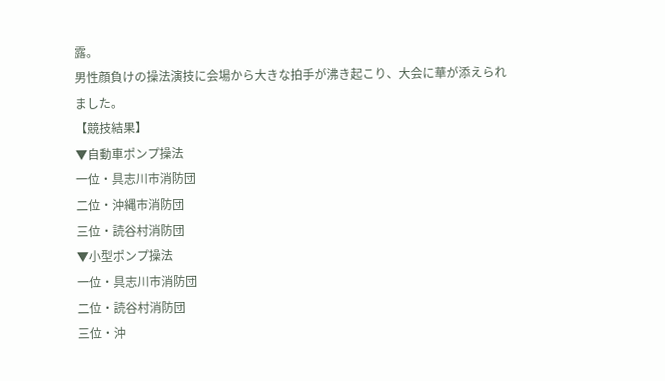露。
男性顔負けの操法演技に会場から大きな拍手が沸き起こり、大会に華が添えられました。
【競技結果】
▼自動車ポンプ操法
一位・具志川市消防団
二位・沖縄市消防団
三位・読谷村消防団
▼小型ポンプ操法
一位・具志川市消防団
二位・読谷村消防団
三位・沖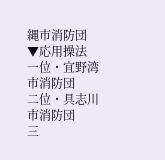縄市消防団
▼応用操法
一位・宜野湾市消防団
二位・具志川市消防団
三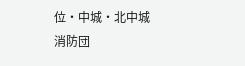位・中城・北中城消防団